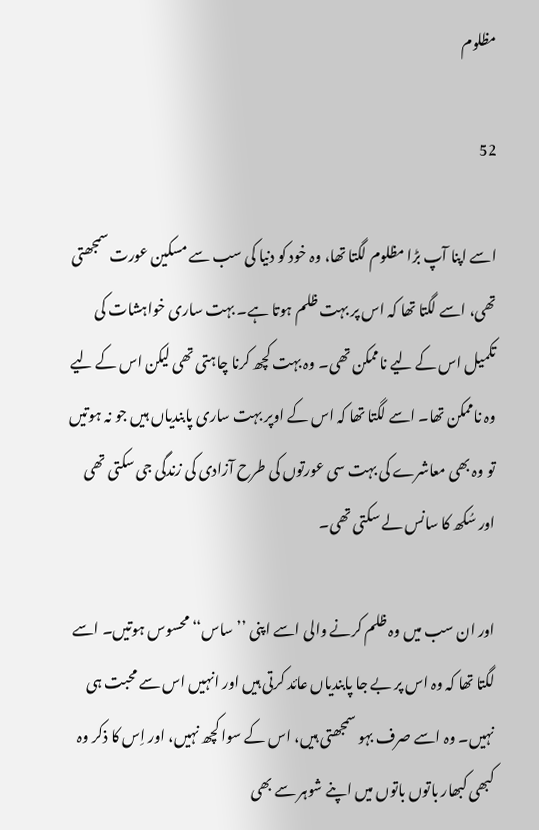مظلوم

52

اسے اپنا آپ بڑا مظلوم لگتا تھا، وہ خود کو دنیا کی سب سے مسکین عورت سمجھتی تھی، اسے لگتا تھا کہ اس پر بہت ظلم ہوتا ہے۔ بہت ساری خواہشات کی تکمیل اس کے لیے ناممکن تھی۔ وہ بہت کچھ کرنا چاہتی تھی لیکن اس کے لیے وہ ناممکن تھا۔ اسے لگتا تھا کہ اس کے اوپر بہت ساری پابندیاں ہیں جو نہ ہوتیں تو وہ بھی معاشرے کی بہت سی عورتوں کی طرح آزادی کی زندگی جی سکتی تھی اور سُکھ کا سانس لے سکتی تھی۔

اور ان سب میں وہ ظلم کرنے والی اسے اپنی ’’ساس‘‘ محسوس ہوتیں۔ اسے لگتا تھا کہ وہ اس پر بے جا پابندیاں عائد کرتی ہیں اور انہیں اس سے محبت ہی نہیں۔ وہ اسے صرف بہو سمجھتی ہیں، اس کے سوا کچھ نہیں، اور اِس کا ذکر وہ کبھی کبھار باتوں باتوں میں اپنے شوہر سے بھی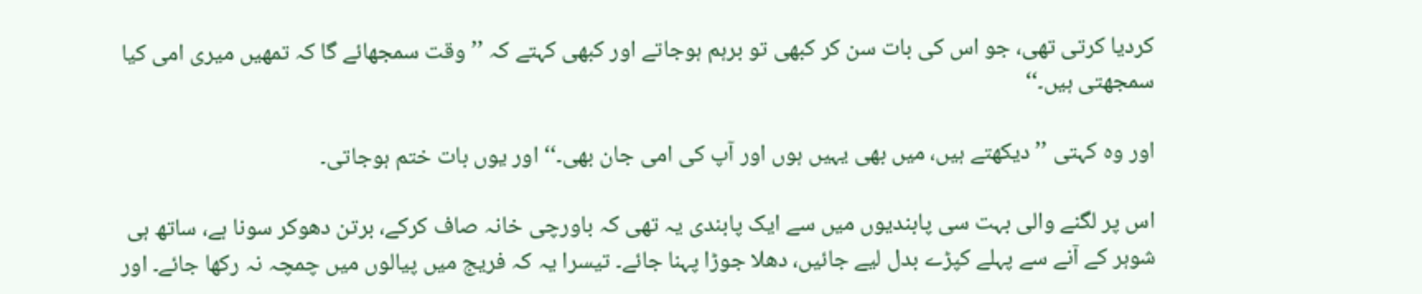کردیا کرتی تھی، جو اس کی بات سن کر کبھی تو برہم ہوجاتے اور کبھی کہتے کہ ’’وقت سمجھائے گا کہ تمھیں میری امی کیا سمجھتی ہیں۔‘‘

اور وہ کہتی ’’دیکھتے ہیں، میں بھی یہیں ہوں اور آپ کی امی جان بھی۔‘‘ اور یوں بات ختم ہوجاتی۔

اس پر لگنے والی بہت سی پابندیوں میں سے ایک پابندی یہ تھی کہ باورچی خانہ صاف کرکے، برتن دھوکر سونا ہے، ساتھ ہی شوہر کے آنے سے پہلے کپڑے بدل لیے جائیں، دھلا جوڑا پہنا جائے۔ تیسرا یہ کہ فریج میں پیالوں میں چمچہ نہ رکھا جائے۔ اور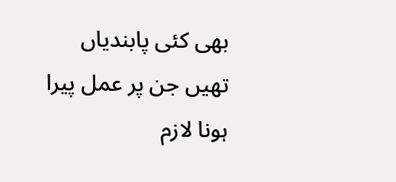بھی کئی پابندیاں تھیں جن پر عمل پیرا ہونا لازم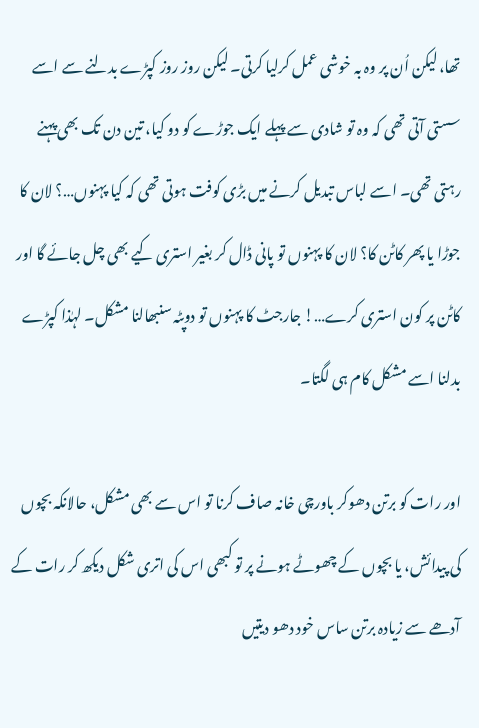تھا، لیکن اُن پر وہ بہ خوشی عمل کرلیا کرتی۔ لیکن روز روز کپڑے بدلنے سے اسے سستی آتی تھی کہ وہ تو شادی سے پہلے ایک جوڑے کو دو کیا، تین دن تک بھی پہنے رہتی تھی۔ اسے لباس تبدیل کرنے میں بڑی کوفت ہوتی تھی کہ کیا پہنوں…؟ لان کا جوڑا یا پھر کاٹن کا؟ لان کا پہنوں تو پانی ڈال کر بغیر استری کیے بھی چل جائے گا اور کاٹن پر کون استری کرے…! جارجٹ کا پہنوں تو دوپٹہ سنبھالنا مشکل۔ لہٰذا کپڑے بدلنا اسے مشکل کام ہی لگتا۔

اور رات کو برتن دھوکر باورچی خانہ صاف کرنا تو اس سے بھی مشکل، حالانکہ بچوں کی پیدائش، یا بچوں کے چھوٹے ہونے پر تو کبھی اس کی اتری شکل دیکھ کر رات کے آدھے سے زیادہ برتن ساس خود دھو دیتیں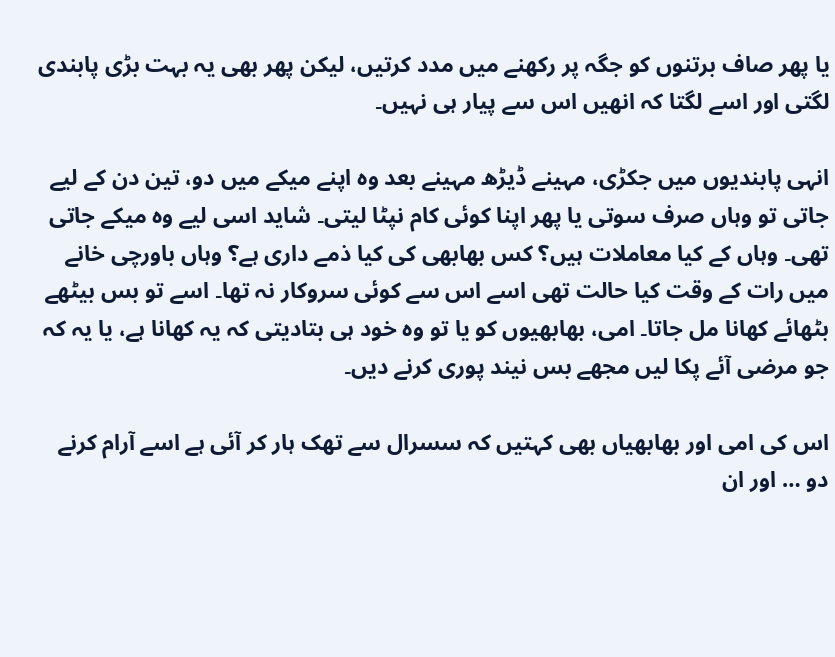یا پھر صاف برتنوں کو جگہ پر رکھنے میں مدد کرتیں، لیکن پھر بھی یہ بہت بڑی پابندی لگتی اور اسے لگتا کہ انھیں اس سے پیار ہی نہیں۔

انہی پابندیوں میں جکڑی، مہینے ڈیڑھ مہینے بعد وہ اپنے میکے میں دو، تین دن کے لیے جاتی تو وہاں صرف سوتی یا پھر اپنا کوئی کام نپٹا لیتی۔ شاید اسی لیے وہ میکے جاتی تھی۔ وہاں کے کیا معاملات ہیں؟ کس بھابھی کی کیا ذمے داری ہے؟ وہاں باورچی خانے میں رات کے وقت کیا حالت تھی اسے اس سے کوئی سروکار نہ تھا۔ اسے تو بس بیٹھے بٹھائے کھانا مل جاتا۔ امی، بھابھیوں کو یا تو وہ خود ہی بتادیتی کہ یہ کھانا ہے، یا یہ کہ جو مرضی آئے پکا لیں مجھے بس نیند پوری کرنے دیں۔

اس کی امی اور بھابھیاں بھی کہتیں کہ سسرال سے تھک ہار کر آئی ہے اسے آرام کرنے دو … اور ان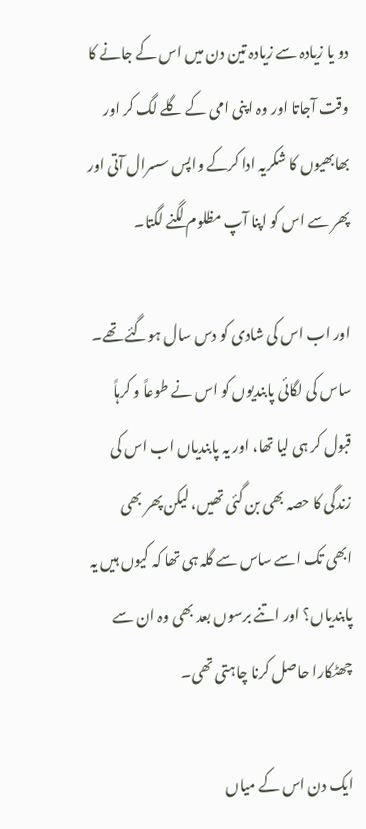دو یا زیادہ سے زیادہ تین دن میں اس کے جانے کا وقت آجاتا اور وہ اپنی امی کے گلے لگ کر اور بھابھیوں کا شکریہ ادا کرکے واپس سسرال آتی اور پھر سے اس کو اپنا آپ مظلوم لگنے لگتا۔

اور اب اس کی شادی کو دس سال ہوگئے تھے۔ ساس کی لگائی پابندیوں کو اس نے طوعاً و کرہاً قبول کر ہی لیا تھا، اور یہ پابندیاں اب اس کی زندگی کا حصہ بھی بن گئی تھیں، لیکن پھر بھی ابھی تک اسے ساس سے گلہ ہی تھا کہ کیوں ہیں یہ پابندیاں؟ اور اتنے برسوں بعد بھی وہ ان سے چھٹکارا حاصل کرنا چاہتی تھی۔

ایک دن اس کے میاں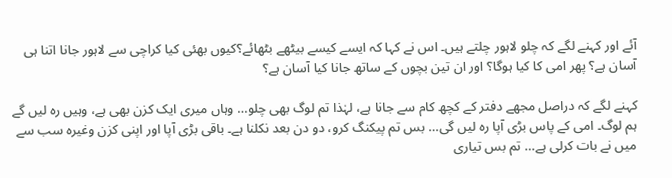آئے اور کہنے لگے کہ چلو لاہور چلتے ہیں۔ اس نے کہا کہ ایسے کیسے بیٹھے بٹھائے؟کیوں بھئی کیا کراچی سے لاہور جانا اتنا ہی آسان ہے؟ پھر امی کا کیا ہوگا؟ اور ان تین بچوں کے ساتھ جانا کیا آسان ہے؟

کہنے لگے کہ دراصل مجھے دفتر کے کچھ کام سے جانا ہے، لہٰذا تم لوگ بھی چلو… وہاں میری ایک کزن بھی ہے، وہیں رہ لیں گے ہم لوگ۔ امی کے پاس بڑی آپا رہ لیں گی… بس تم پیکنگ کرو، دو دن بعد نکلنا ہے۔ باقی بڑی آپا اور اپنی کزن وغیرہ سب سے میں نے بات کرلی ہے… تم بس تیاری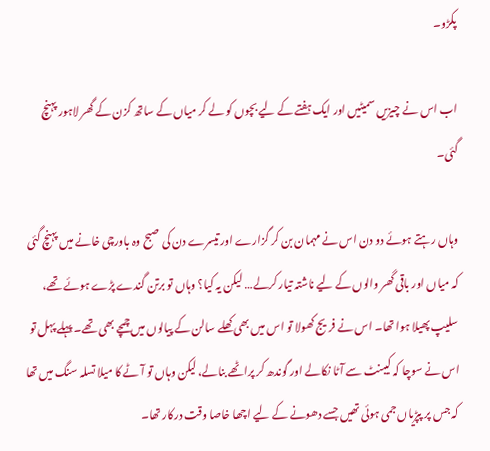پکڑو۔

اب اس نے چیزیں سمیٹیں اور ایک ہفتے کے لیے بچوں کو لے کر میاں کے ساتھ کزن کے گھر لاہور پہنچ گئی۔

وہاں رہتے ہوئے دو دن اس نے مہمان بن کر گزارے اور تیسرے دن کی صبح وہ باورچی خانے میں پہنچ گئی کہ میاں اور باقی گھر والوں کے لیے ناشتہ تیار کرلے… لیکن یہ کیا؟ وہاں تو برتن گندے پڑے ہوئے تھے، سلیپ پھیلا ہوا تھا۔ اس نے فریج کھولا تو اس میں بھی کھلے سالن کے پیالوں میں چمچے بھی تھے۔ پہلے پہل تو اس نے سوچا کہ کیبنٹ سے آٹا نکالے اور گوندھ کر پراٹھے بنالے، لیکن وہاں تو آٹے کا میلا تسلہ سنگ میں تھا کہ جس پر پپڑیاں جمی ہوئی تھیں جسے دھونے کے لیے اچھا خاصا وقت درکار تھا۔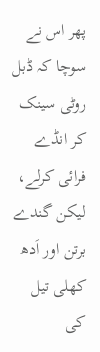پھر اس نے سوچا کہ ڈبل روٹی سینک کر انڈے فرائی کرلے، لیکن گندے برتن اور اَدھ کھلی تیل کی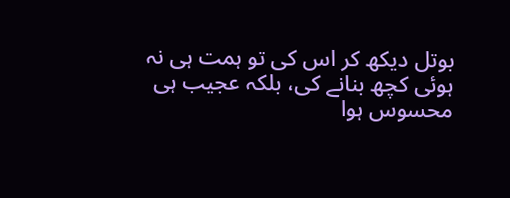بوتل دیکھ کر اس کی تو ہمت ہی نہ ہوئی کچھ بنانے کی، بلکہ عجیب ہی محسوس ہوا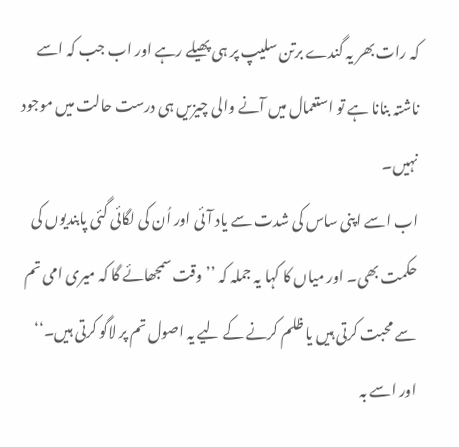کہ رات بھر یہ گندے برتن سلیپ پر ہی پھیلے رہے اور اب جب کہ اسے ناشتہ بنانا ہے تو استعمال میں آنے والی چیزیں ہی درست حالت میں موجود نہیں۔
اب اسے اپنی ساس کی شدت سے یاد آئی اور اُن کی لگائی گئی پابندیوں کی حکمت بھی۔ اور میاں کا کہا یہ جملہ کہ ’’وقت سمجھائے گا کہ میری امی تم سے محبت کرتی ہیں یا ظلم کرنے کے لیے یہ اصول تم پر لاگو کرتی ہیں۔‘‘
اور اسے بہ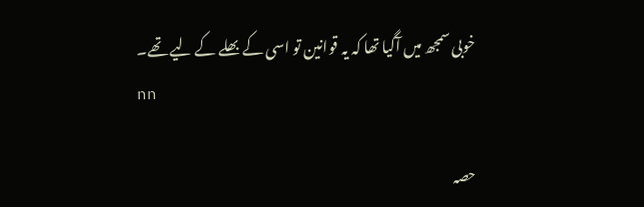خوبی سمجھ میں آگیا تھا کہ یہ قوانین تو اسی کے بھلے کے لیے تھے۔
nn

حصہ